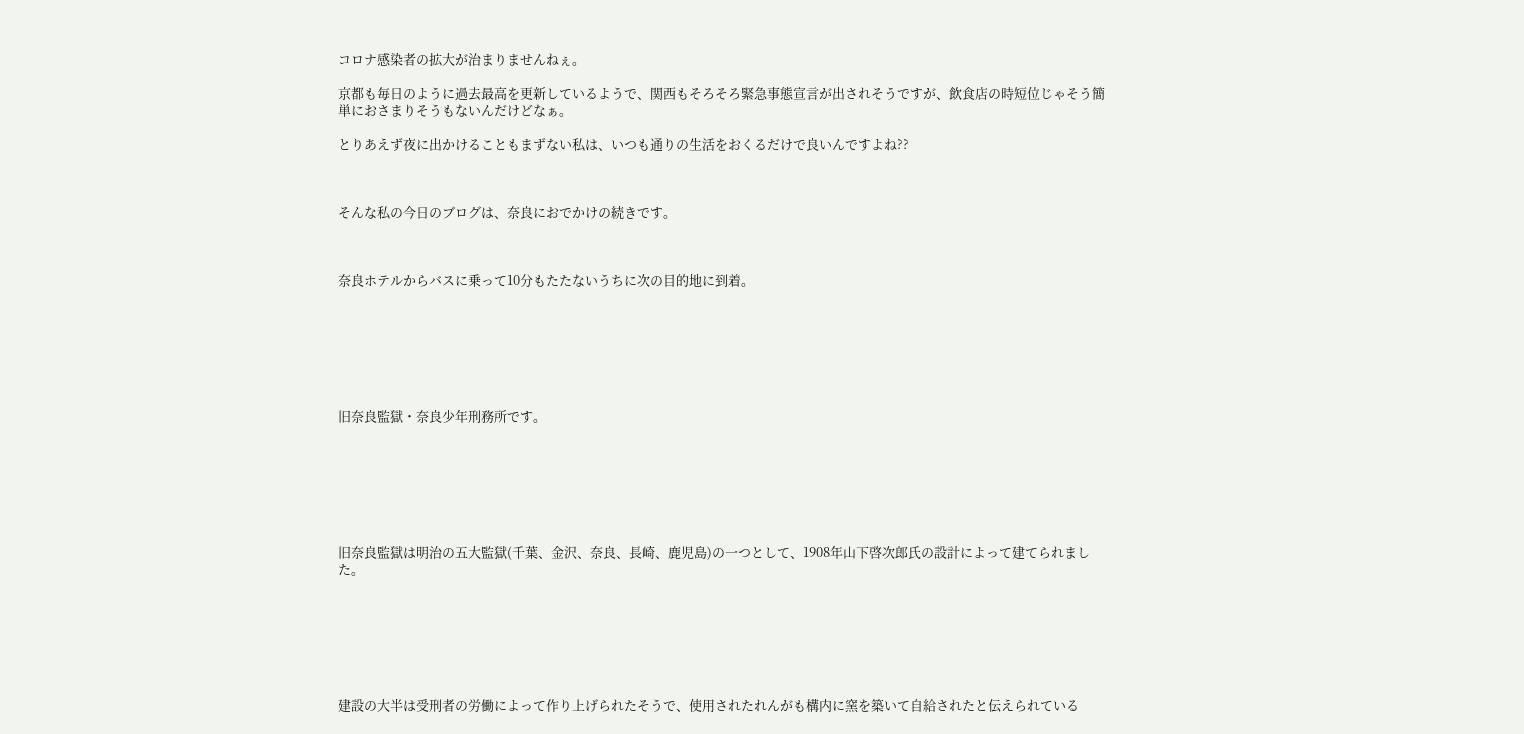コロナ感染者の拡大が治まりませんねぇ。

京都も毎日のように過去最高を更新しているようで、関西もそろそろ緊急事態宣言が出されそうですが、飲食店の時短位じゃそう簡単におさまりそうもないんだけどなぁ。

とりあえず夜に出かけることもまずない私は、いつも通りの生活をおくるだけで良いんですよね??



そんな私の今日のブログは、奈良におでかけの続きです。



奈良ホテルからバスに乗って10分もたたないうちに次の目的地に到着。







旧奈良監獄・奈良少年刑務所です。







旧奈良監獄は明治の五大監獄(千葉、金沢、奈良、長崎、鹿児島)の一つとして、1908年山下啓次郎氏の設計によって建てられました。







建設の大半は受刑者の労働によって作り上げられたそうで、使用されたれんがも構内に窯を築いて自給されたと伝えられている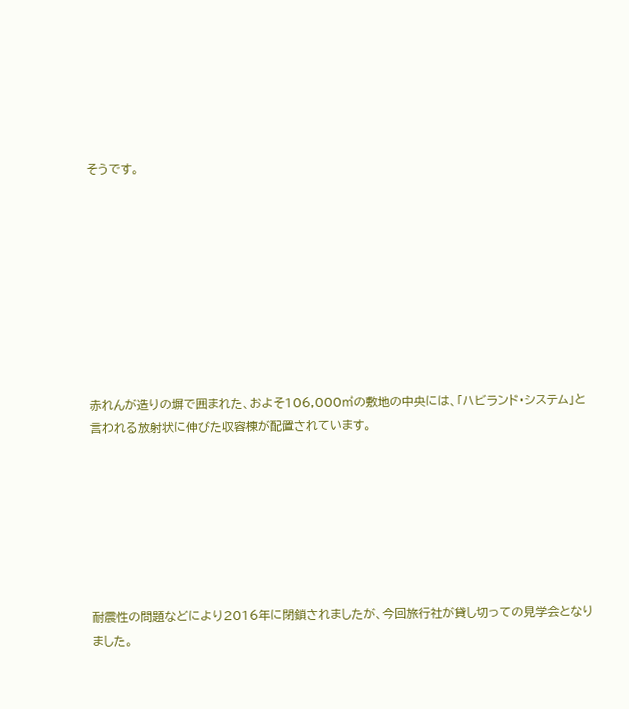そうです。









赤れんが造りの塀で囲まれた、およそ106,000㎡の敷地の中央には、「ハビランド・システム」と言われる放射状に伸びた収容棟が配置されています。







耐震性の問題などにより2016年に閉鎖されましたが、今回旅行社が貸し切っての見学会となりました。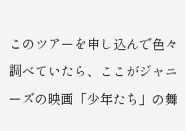このツアーを申し込んで色々調べていたら、ここがジャニーズの映画「少年たち」の舞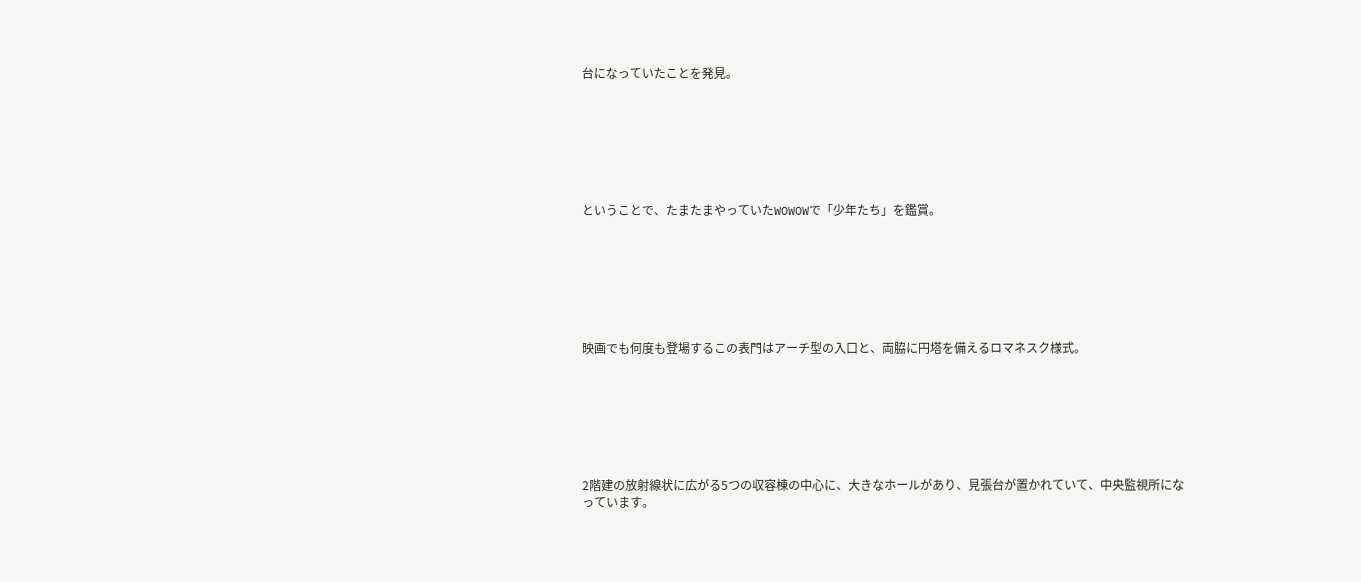台になっていたことを発見。







ということで、たまたまやっていたWOWOWで「少年たち」を鑑賞。







映画でも何度も登場するこの表門はアーチ型の入口と、両脇に円塔を備えるロマネスク様式。







2階建の放射線状に広がる5つの収容棟の中心に、大きなホールがあり、見張台が置かれていて、中央監視所になっています。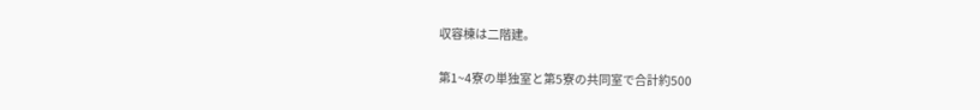収容棟は二階建。

第1~4寮の単独室と第5寮の共同室で合計約500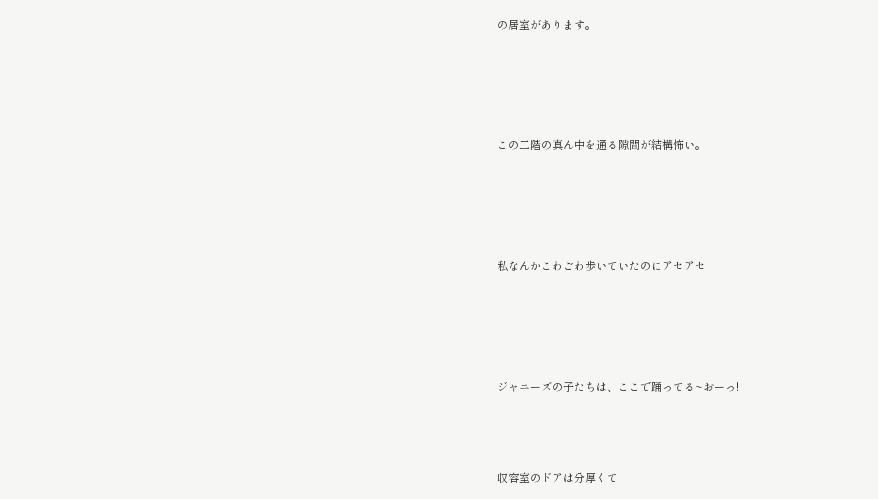の居室があります。







この二階の真ん中を通る隙間が結構怖い。







私なんかこわごわ歩いていたのにアセアセ







ジャニーズの子たちは、ここで踊ってる~おーっ!





収容室のドアは分厚くて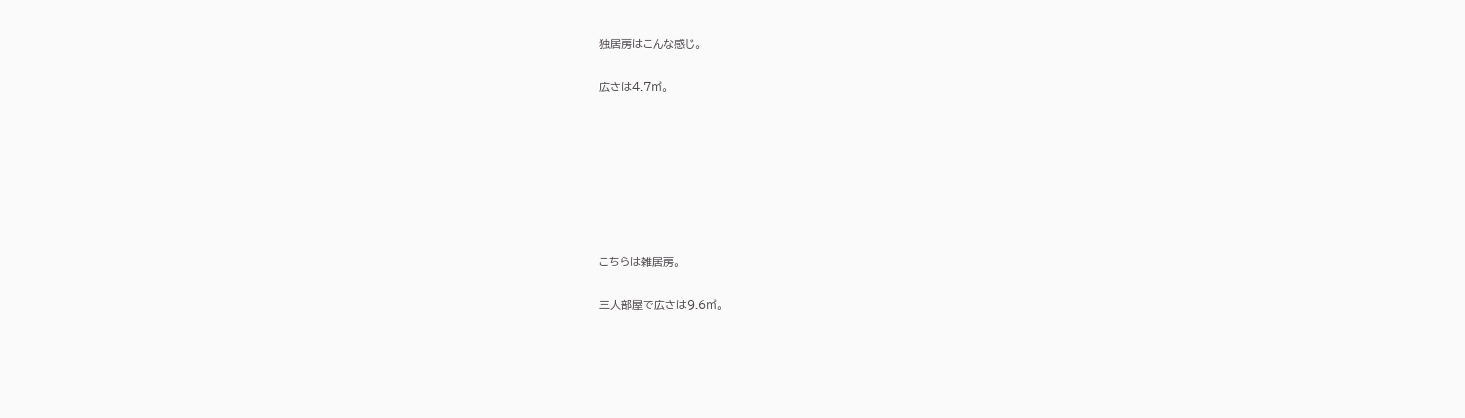独居房はこんな感じ。

広さは4.7㎡。







こちらは雑居房。

三人部屋で広さは9.6㎡。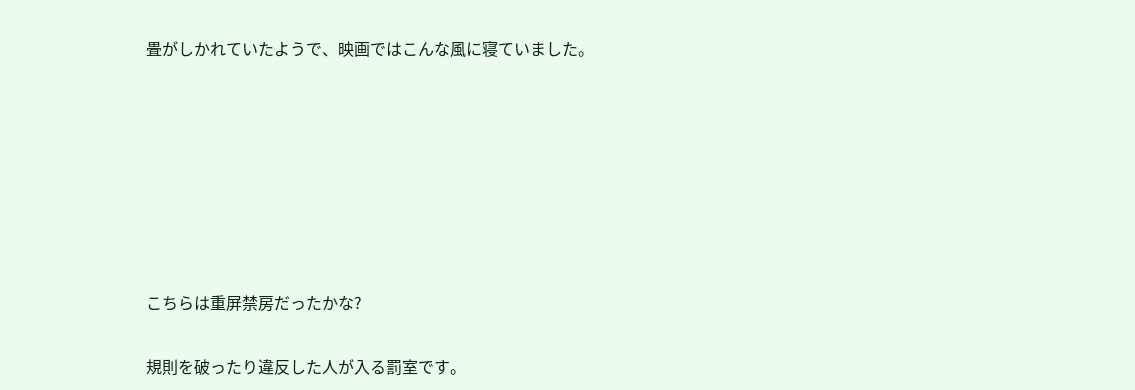畳がしかれていたようで、映画ではこんな風に寝ていました。







こちらは重屏禁房だったかな?

規則を破ったり違反した人が入る罰室です。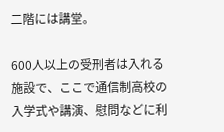二階には講堂。

600人以上の受刑者は入れる施設で、ここで通信制高校の入学式や講演、慰問などに利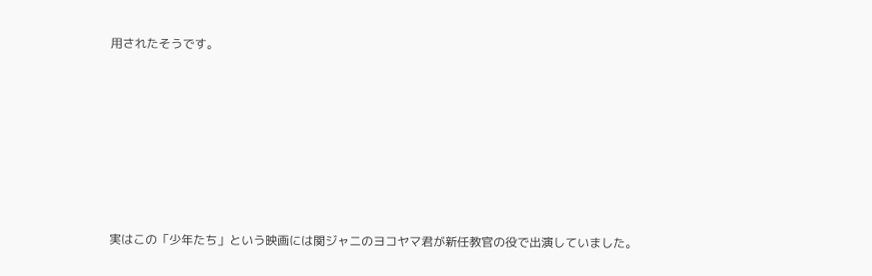用されたそうです。







実はこの「少年たち」という映画には関ジャニのヨコヤマ君が新任教官の役で出演していました。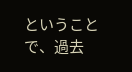ということで、過去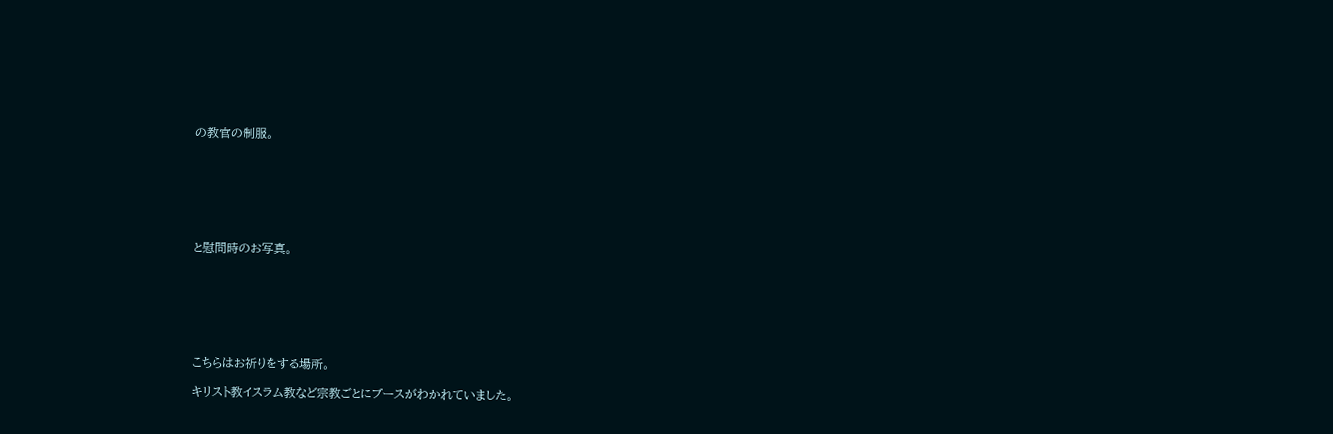の教官の制服。







と慰問時のお写真。







こちらはお祈りをする場所。

キリスト教イスラム教など宗教ごとにブースがわかれていました。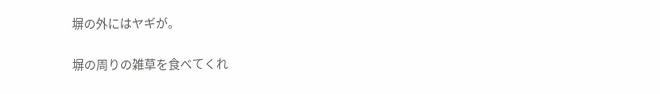塀の外にはヤギが。

塀の周りの雑草を食べてくれ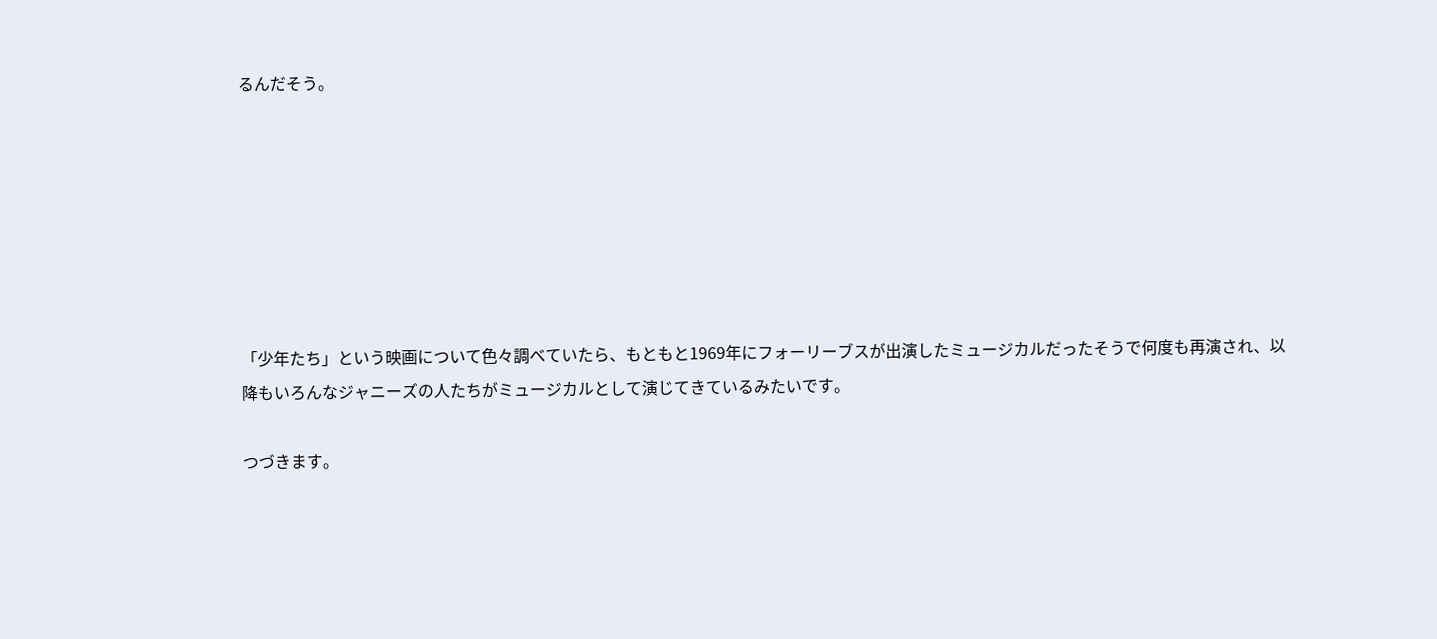るんだそう。







「少年たち」という映画について色々調べていたら、もともと1969年にフォーリーブスが出演したミュージカルだったそうで何度も再演され、以降もいろんなジャニーズの人たちがミュージカルとして演じてきているみたいです。

つづきます。